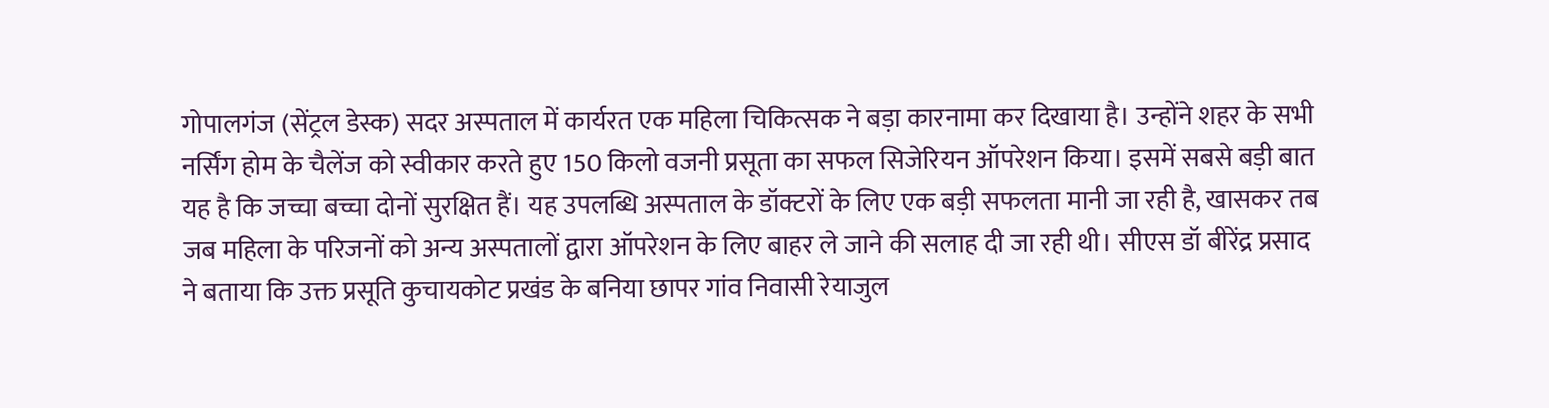गोपालगंज (सेंट्रल डेस्क) सदर अस्पताल में कार्यरत एक महिला चिकित्सक ने बड़ा कारनामा कर दिखाया है। उन्होंने शहर के सभी नर्सिंग होम के चैलेंज को स्वीकार करते हुए 150 किलो वजनी प्रसूता का सफल सिजेरियन ऑपरेशन किया। इसमें सबसे बड़ी बात यह है कि जच्चा बच्चा दोनों सुरक्षित हैं। यह उपलब्धि अस्पताल के डॉक्टरों के लिए एक बड़ी सफलता मानी जा रही है, खासकर तब जब महिला के परिजनों को अन्य अस्पतालों द्वारा ऑपरेशन के लिए बाहर ले जाने की सलाह दी जा रही थी। सीएस डॉ बीरेंद्र प्रसाद ने बताया कि उक्त प्रसूति कुचायकोट प्रखंड के बनिया छापर गांव निवासी रेयाजुल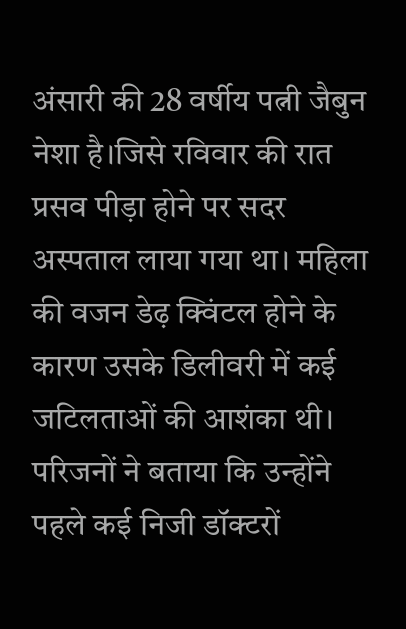अंसारी की 28 वर्षीय पत्नी जैबुन नेशा है।जिसे रविवार की रात प्रसव पीड़ा होने पर सदर अस्पताल लाया गया था। महिला की वजन डेढ़ क्विंटल होने के कारण उसके डिलीवरी में कई जटिलताओं की आशंका थी। परिजनों ने बताया कि उन्होंने पहले कई निजी डॉक्टरों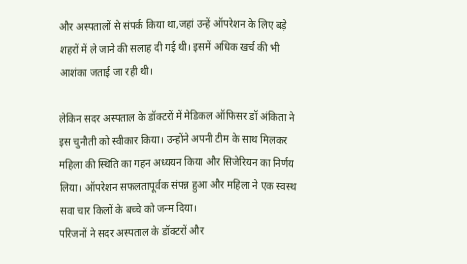और अस्पतालों से संपर्क किया था,जहां उन्हें ऑपरेशन के लिए बड़े शहरों में ले जाने की सलाह दी गई थी। इसमें अधिक खर्च की भी आशंका जताई जा रही थी।

लेकिन सदर अस्पताल के डॉक्टरों में मेडिकल ऑफिसर डॉ अंकिता ने इस चुनौती को स्वीकार किया। उन्होंने अपनी टीम के साथ मिलकर महिला की स्थिति का गहन अध्ययन किया और सिजेरियन का निर्णय लिया। ऑपरेशन सफलतापूर्वक संपन्न हुआ और महिला ने एक स्वस्थ सवा चार किलों के बच्चे को जन्म दिया।
परिजनों ने सदर अस्पताल के डॉक्टरों और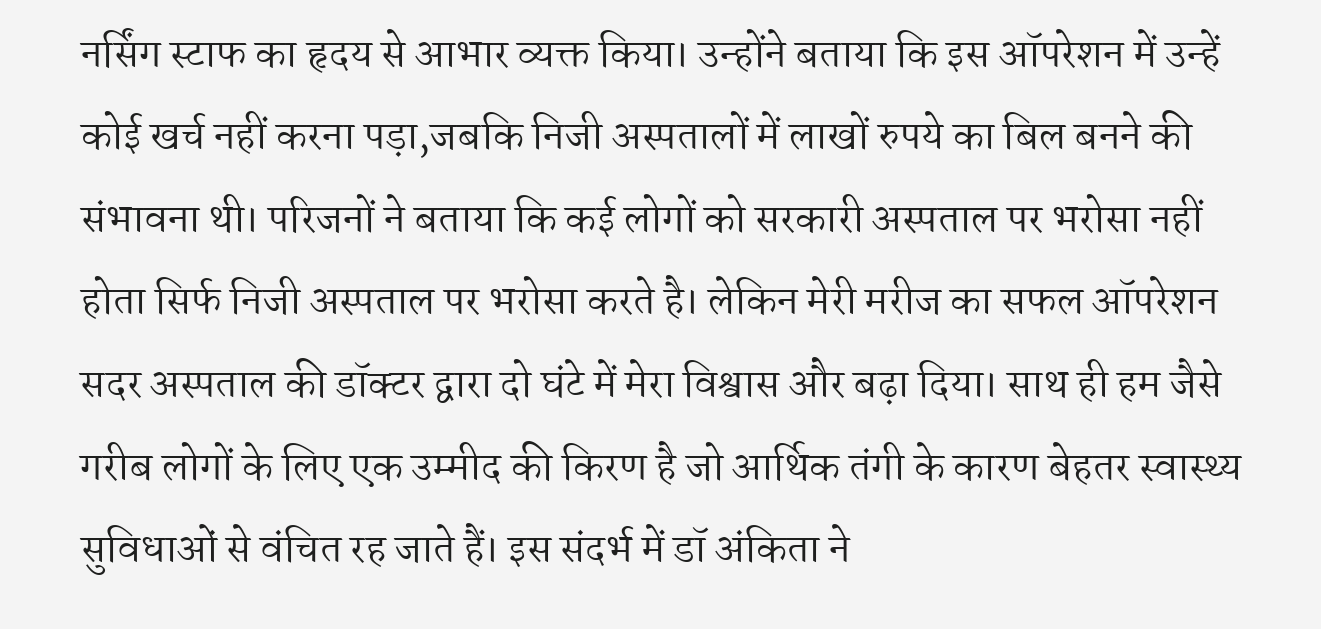नर्सिंग स्टाफ का हृदय से आभार व्यक्त किया। उन्होंने बताया कि इस ऑपरेशन में उन्हें कोई खर्च नहीं करना पड़ा,जबकि निजी अस्पतालों में लाखों रुपये का बिल बनने की संभावना थी। परिजनों ने बताया कि कई लोगों को सरकारी अस्पताल पर भरोसा नहीं होता सिर्फ निजी अस्पताल पर भरोसा करते है। लेकिन मेरी मरीज का सफल ऑपरेशन सदर अस्पताल की डॉक्टर द्वारा दो घंटे में मेरा विश्वास और बढ़ा दिया। साथ ही हम जैसे गरीब लोगों के लिए एक उम्मीद की किरण है जो आर्थिक तंगी के कारण बेहतर स्वास्थ्य सुविधाओं से वंचित रह जाते हैं। इस संदर्भ में डॉ अंकिता ने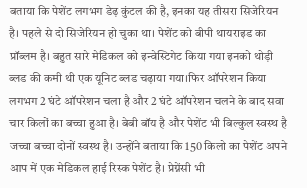बताया कि पेशेंट लगभग डेढ़ कुंटल की है, इनका यह तीसरा सिजेरियन है। पहले से दो सिजेरियन हो चुका था। पेशेंट को बीपी थायराइड का प्रॉब्लम है। बहुत सारे मेडिकल को इन्वेस्टिगेट किया गया इनको थोड़ी ब्लड की कमी थी एक यूनिट ब्लड चढ़ाया गया।फिर ऑपरेशन किया लगभग 2 घंटे ऑपरेशन चला है और 2 घंटे ऑपरेशन चलने के बाद सवा चार किलों का बच्चा हुआ है। बेबी बॉय है और पेशेंट भी बिल्कुल स्वस्थ है जच्चा बच्चा दोनों स्वस्थ है। उन्होंने बताया कि 150 किलो का पेशेंट अपने आप में एक मेडिकल हाई रिस्क पेशेंट है। प्रेग्नेंसी भी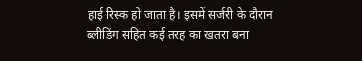हाई रिस्क हो जाता है। इसमें सर्जरी के दौरान ब्लीडिंग सहित कई तरह का खतरा बना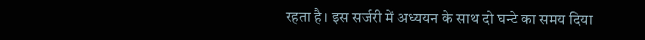रहता है। इस सर्जरी में अध्ययन के साथ दो घन्टे का समय दिया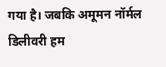गया है। जबकि अमूमन नॉर्मल डिलीवरी हम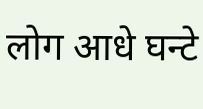लोग आधे घन्टे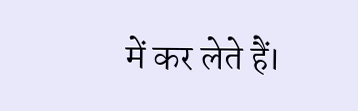में कर लेते हैं।